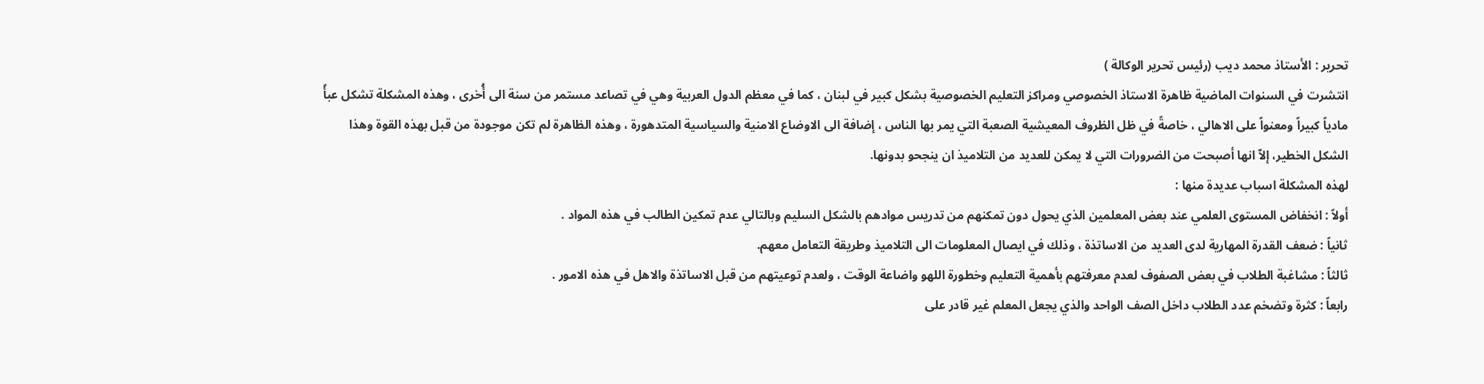تحرير : الأستاذ محمد ديب (رئيس تحرير الوكالة )
انتشرت في السنوات الماضية ظاهرة الاستاذ الخصوصي ومراكز التعليم الخصوصية بشكل كبير في لبنان ، كما في معظم الدول العربية وهي في تصاعد مستمر من سنة الى أُخرى ، وهذه المشكلة تشكل عبأً مادياً كبيراً ومعنواً على الاهالي ، خاصةً في ظل الظروف المعيشية الصعبة التي يمر بها الناس ، إضافة الى الاوضاع الامنية والسياسية المتدهورة ، وهذه الظاهرة لم تكن موجودة من قبل بهذه القوة وهذا الشكل الخطير، إلاّ انها أصبحت من الضرورات التي لا يمكن للعديد من التلاميذ ان ينجحو بدونها.
لهذه المشكلة اسباب عديدة منها :
أولاً : انخفاض المستوى العلمي عند بعض المعلمين الذي يحول دون تمكنهم من تدريس موادهم بالشكل السليم وبالتالي عدم تمكين الطالب في هذه المواد .
ثانياً : ضعف القدرة المهارية لدى العديد من الاساتذة ، وذلك في ايصال المعلومات الى التلاميذ وطريقة التعامل معهم.
ثالثاً : مشاغبة الطلاب في بعض الصفوف لعدم معرفتهم بأهمية التعليم وخطورة اللهو واضاعة الوقت ، ولعدم توعيتهم من قبل الاساتذة والاهل في هذه الامور .
رابعاً : كثرة وتضخم عدد الطلاب داخل الصف الواحد والذي يجعل المعلم غير قادر على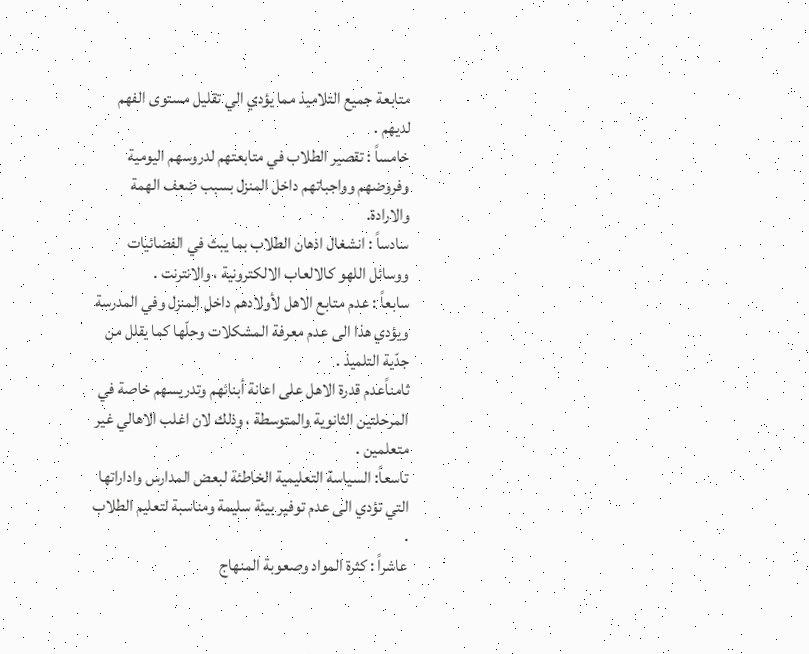متابعة جميع التلاميذ مما يؤدي الي تقليل مستوى الفهم لديهم .
خامساً : تقصير الطلاب في متابعتهم لدروسهم اليومية وفروضهم وواجباتهم داخل المنزل بسبب ضعف الهمة والارادة.
سادساً : انشغال اذهان الطلاب بما يبث في الفضائيات ووسائل اللهو كالالعاب الالكترونية ، والانترنت .
سابعاً : عدم متابع الاهل لأولادهم داخل المنزل وفي المدرسة ويؤدي هذا الى عدم معرفة المشكلات وحلّها كما يقلل من جدّية التلميذ .
ثامناًعدم قدرة الاهل على اعانة أبنائهم وتدريسهم خاصة في المرحلتين الثانوية والمتوسطة ، وذلك لان اغلب الاهالي غير متعلمين .
تاسعاً: السياسة التعليمية الخاطئة لبعض المدارس واداراتها التي تؤدي الى عدم توفير بيئة سليمة ومناسبة لتعليم الطلاب .
عاشراً : كثرة المواد وصعوبة المنهاج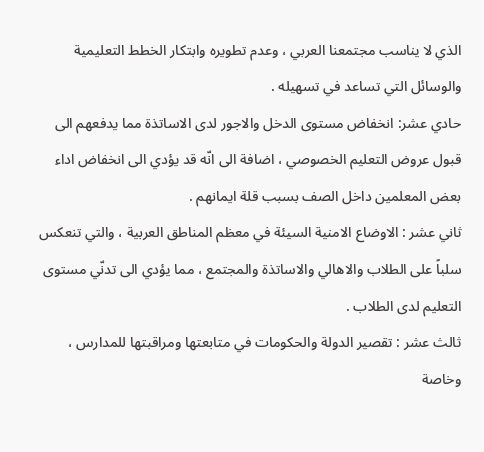الذي لا يناسب مجتمعنا العربي ، وعدم تطويره وابتكار الخطط التعليمية والوسائل التي تساعد في تسهيله .
حادي عشر: انخفاض مستوى الدخل والاجور لدى الاساتذة مما يدفعهم الى قبول عروض التعليم الخصوصي ، اضافة الى انّه قد يؤدي الى انخفاض اداء بعض المعلمين داخل الصف بسبب قلة ايمانهم .
ثاني عشر : الاوضاع الامنية السيئة في معظم المناطق العربية ، والتي تنعكس سلباً على الطلاب والاهالي والاساتذة والمجتمع ، مما يؤدي الى تدنّي مستوى التعليم لدى الطلاب .
ثالث عشر : تقصير الدولة والحكومات في متابعتها ومراقبتها للمدارس ، وخاصة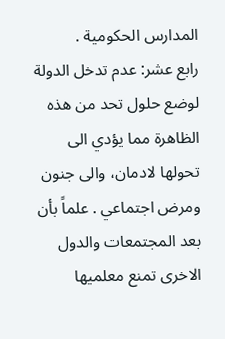المدارس الحكومية .
رابع عشر: عدم تدخل الدولة لوضع حلول تحد من هذه الظاهرة مما يؤدي الى تحولها لادمان، والى جنون ومرض اجتماعي . علماً بأن بعد المجتمعات والدول الاخرى تمنع معلميها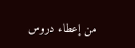من إعطاء دروس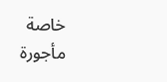خاصة مأجورة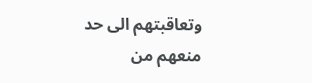وتعاقبتهم الى حد منعهم من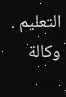التعليم .
وكالة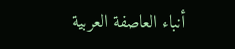أنباء العاصفة العربية